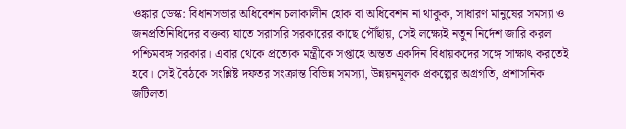ওঙ্কার ডেস্ক: বিধানসভার অধিবেশন চলাকালীন হোক বা অধিবেশন না থাকুক, সাধারণ মানুষের সমস্যা ও জনপ্রতিনিধিদের বক্তব্য যাতে সরাসরি সরকারের কাছে পৌঁছায়, সেই লক্ষ্যেই নতুন নির্দেশ জারি করল পশ্চিমবঙ্গ সরকার। এবার থেকে প্রত্যেক মন্ত্রীকে সপ্তাহে অন্তত একদিন বিধায়কদের সঙ্গে সাক্ষাৎ করতেই হবে। সেই বৈঠকে সংশ্লিষ্ট দফতর সংক্রান্ত বিভিন্ন সমস্যা, উন্নয়নমূলক প্রকল্পের অগ্রগতি, প্রশাসনিক জটিলতা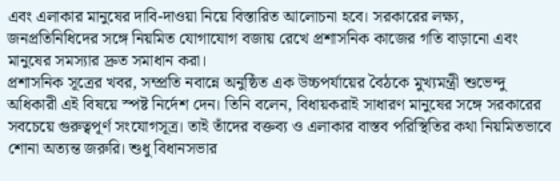এবং এলাকার মানুষের দাবি-দাওয়া নিয়ে বিস্তারিত আলোচনা হবে। সরকারের লক্ষ্য, জনপ্রতিনিধিদের সঙ্গে নিয়মিত যোগাযোগ বজায় রেখে প্রশাসনিক কাজের গতি বাড়ানো এবং মানুষের সমস্যার দ্রুত সমাধান করা।
প্রশাসনিক সূত্রের খবর, সম্প্রতি নবান্নে অনুষ্ঠিত এক উচ্চপর্যায়ের বৈঠকে মুখ্যমন্ত্রী শুভেন্দু অধিকারী এই বিষয়ে স্পষ্ট নির্দেশ দেন। তিনি বলেন, বিধায়করাই সাধারণ মানুষের সঙ্গে সরকারের সবচেয়ে গুরুত্বপূর্ণ সংযোগসূত্র। তাই তাঁদের বক্তব্য ও এলাকার বাস্তব পরিস্থিতির কথা নিয়মিতভাবে শোনা অত্যন্ত জরুরি। শুধু বিধানসভার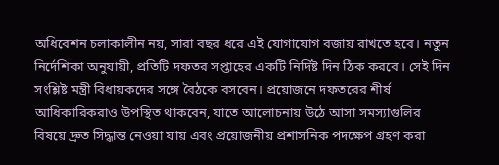অধিবেশন চলাকালীন নয়, সারা বছর ধরে এই যোগাযোগ বজায় রাখতে হবে। নতুন নির্দেশিকা অনুযায়ী, প্রতিটি দফতর সপ্তাহের একটি নির্দিষ্ট দিন ঠিক করবে। সেই দিন সংশ্লিষ্ট মন্ত্রী বিধায়কদের সঙ্গে বৈঠকে বসবেন। প্রয়োজনে দফতরের শীর্ষ আধিকারিকরাও উপস্থিত থাকবেন, যাতে আলোচনায় উঠে আসা সমস্যাগুলির বিষয়ে দ্রুত সিদ্ধান্ত নেওয়া যায় এবং প্রয়োজনীয় প্রশাসনিক পদক্ষেপ গ্রহণ করা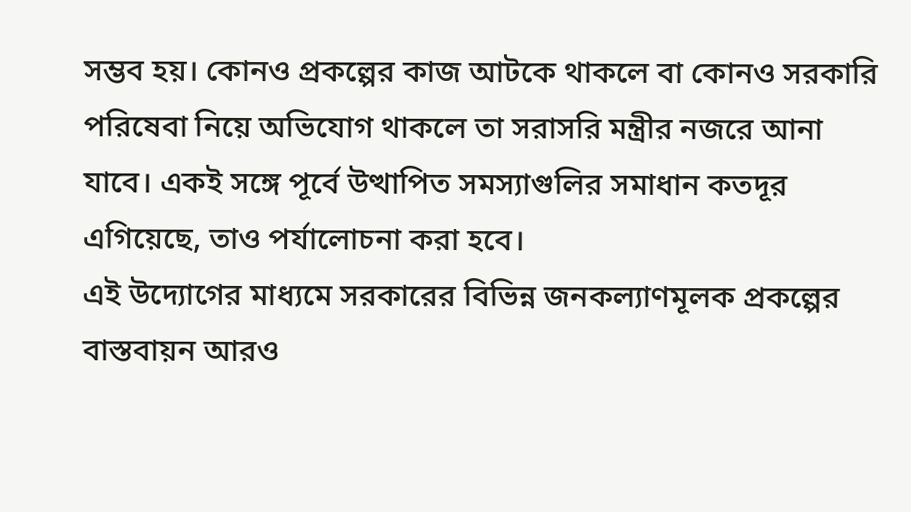সম্ভব হয়। কোনও প্রকল্পের কাজ আটকে থাকলে বা কোনও সরকারি পরিষেবা নিয়ে অভিযোগ থাকলে তা সরাসরি মন্ত্রীর নজরে আনা যাবে। একই সঙ্গে পূর্বে উত্থাপিত সমস্যাগুলির সমাধান কতদূর এগিয়েছে, তাও পর্যালোচনা করা হবে।
এই উদ্যোগের মাধ্যমে সরকারের বিভিন্ন জনকল্যাণমূলক প্রকল্পের বাস্তবায়ন আরও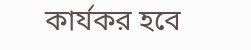কার্যকর হবে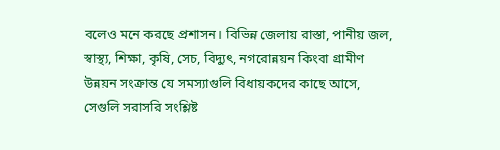বলেও মনে করছে প্রশাসন। বিভিন্ন জেলায় রাস্তা, পানীয় জল, স্বাস্থ্য, শিক্ষা, কৃষি, সেচ, বিদ্যুৎ, নগরোন্নয়ন কিংবা গ্রামীণ উন্নয়ন সংক্রান্ত যে সমস্যাগুলি বিধায়কদের কাছে আসে, সেগুলি সরাসরি সংশ্লিষ্ট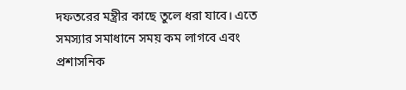দফতরের মন্ত্রীর কাছে তুলে ধরা যাবে। এতে সমস্যার সমাধানে সময় কম লাগবে এবং প্রশাসনিক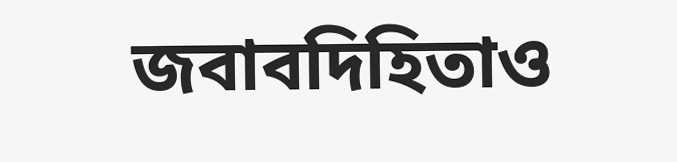জবাবদিহিতাও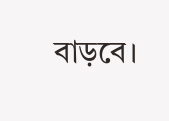বাড়বে।